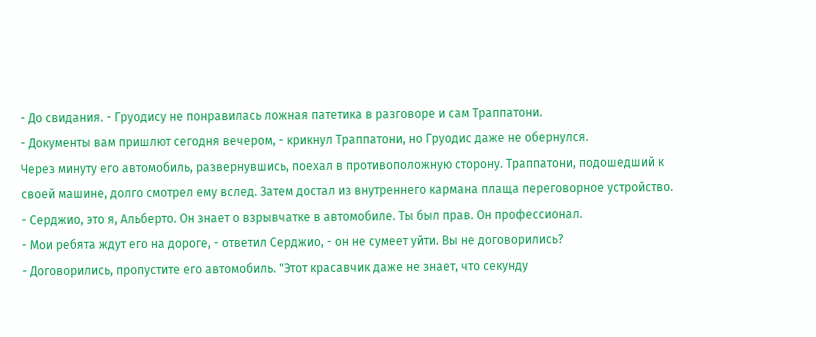- До свидания. - Груодису не понравилась ложная патетика в разговоре и сам Траппатони.
- Документы вам пришлют сегодня вечером, - крикнул Траппатони, но Груодис даже не обернулся.
Через минуту его автомобиль, развернувшись, поехал в противоположную сторону. Траппатони, подошедший к своей машине, долго смотрел ему вслед. Затем достал из внутреннего кармана плаща переговорное устройство.
- Серджио, это я, Альберто. Он знает о взрывчатке в автомобиле. Ты был прав. Он профессионал.
- Мои ребята ждут его на дороге, - ответил Серджио, - он не сумеет уйти. Вы не договорились?
- Договорились, пропустите его автомобиль. "Этот красавчик даже не знает, что секунду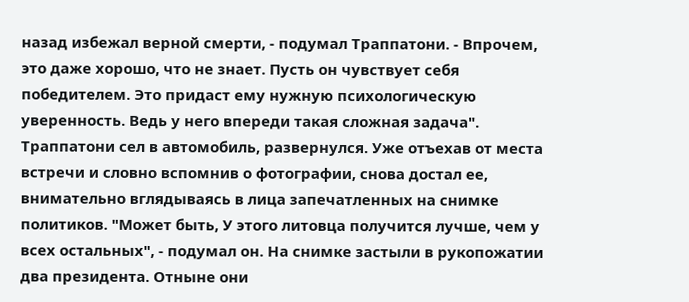назад избежал верной смерти, - подумал Траппатони. - Впрочем, это даже хорошо, что не знает. Пусть он чувствует себя победителем. Это придаст ему нужную психологическую уверенность. Ведь у него впереди такая сложная задача".
Траппатони сел в автомобиль, развернулся. Уже отъехав от места встречи и словно вспомнив о фотографии, снова достал ее, внимательно вглядываясь в лица запечатленных на снимке политиков. "Может быть, У этого литовца получится лучше, чем у всех остальных", - подумал он. На снимке застыли в рукопожатии два президента. Отныне они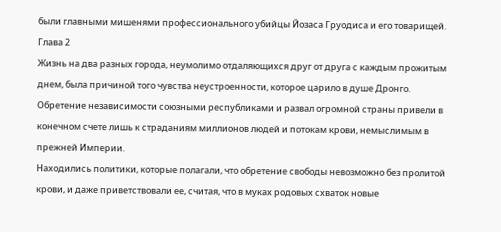были главными мишенями профессионального убийцы Йозаса Груодиса и его товарищей.
Глава 2
Жизнь на два разных города, неумолимо отдаляющихся друг от друга с каждым прожитым днем, была причиной того чувства неустроенности, которое царило в душе Дронго. Обретение независимости союзными республиками и развал огромной страны привели в конечном счете лишь к страданиям миллионов людей и потокам крови, немыслимым в прежней Империи.
Находились политики, которые полагали, что обретение свободы невозможно без пролитой крови, и даже приветствовали ее, считая, что в муках родовых схваток новые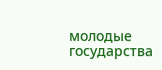молодые государства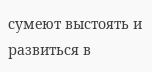сумеют выстоять и развиться в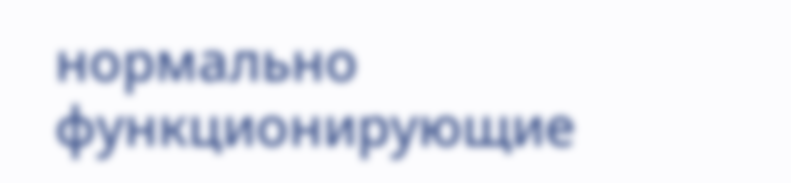нормально функционирующие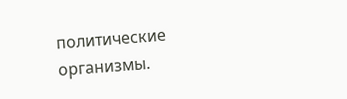политические организмы.